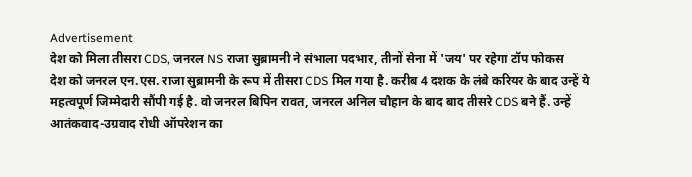Advertisement
देश को मिला तीसरा CDS, जनरल NS राजा सुब्रामनी ने संभाला पदभार, तीनों सेना में 'जय' पर रहेगा टॉप फोकस
देश को जनरल एन.एस. राजा सुब्रामनी के रूप में तीसरा CDS मिल गया है. करीब 4 दशक के लंबे करियर के बाद उन्हें ये महत्वपूर्ण जिम्मेदारी सौंपी गई है. वो जनरल बिपिन रावत, जनरल अनिल चौहान के बाद बाद तीसरे CDS बने हैं. उन्हें आतंकवाद-उग्रवाद रोधी ऑपरेशन का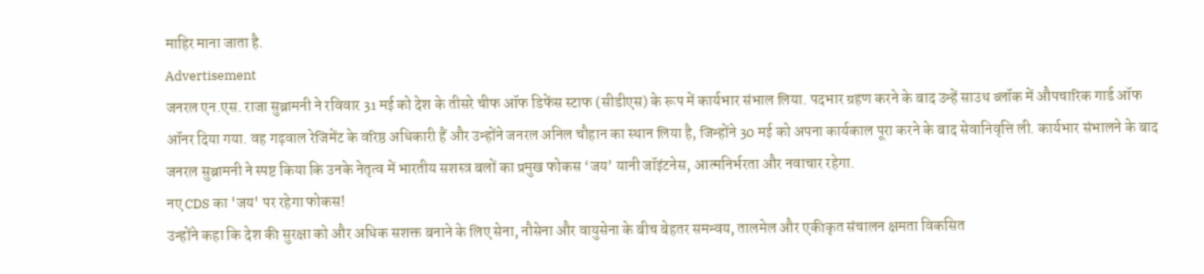माहिर माना जाता है.
Advertisement
जनरल एन.एस. राजा सुब्रामनी ने रविवार 31 मई को देश के तीसरे चीफ ऑफ डिफेंस स्टाफ (सीडीएस) के रूप में कार्यभार संभाल लिया. पदभार ग्रहण करने के बाद उन्हें साउथ ब्लॉक में औपचारिक गार्ड ऑफ ऑनर दिया गया. वह गढ़वाल रेजिमेंट के वरिष्ठ अधिकारी हैं और उन्होंने जनरल अनिल चौहान का स्थान लिया है, जिन्होंने 30 मई को अपना कार्यकाल पूरा करने के बाद सेवानिवृत्ति ली. कार्यभार संभालने के बाद जनरल सुब्रामनी ने स्पष्ट किया कि उनके नेतृत्व में भारतीय सशस्त्र बलों का प्रमुख फोकस ‘जय’ यानी जॉइंटनेस, आत्मनिर्भरता और नवाचार रहेगा.
नए CDS का 'जय' पर रहेगा फोकस!
उन्होंने कहा कि देश की सुरक्षा को और अधिक सशक्त बनाने के लिए सेना, नौसेना और वायुसेना के बीच बेहतर समन्वय, तालमेल और एकीकृत संचालन क्षमता विकसित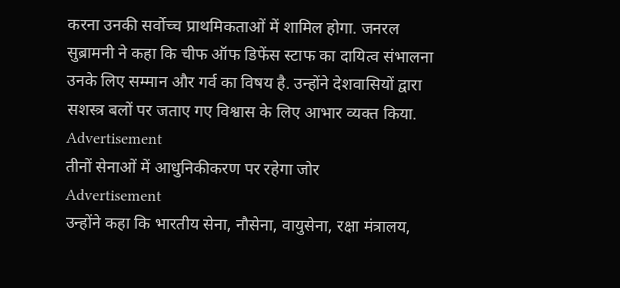करना उनकी सर्वोच्च प्राथमिकताओं में शामिल होगा. जनरल सुब्रामनी ने कहा कि चीफ ऑफ डिफेंस स्टाफ का दायित्व संभालना उनके लिए सम्मान और गर्व का विषय है. उन्होंने देशवासियों द्वारा सशस्त्र बलों पर जताए गए विश्वास के लिए आभार व्यक्त किया.
Advertisement
तीनों सेनाओं में आधुनिकीकरण पर रहेगा जोर
Advertisement
उन्होंने कहा कि भारतीय सेना, नौसेना, वायुसेना, रक्षा मंत्रालय,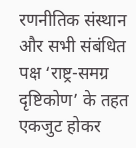रणनीतिक संस्थान और सभी संबंधित पक्ष ‘राष्ट्र-समग्र दृष्टिकोण’ के तहत एकजुट होकर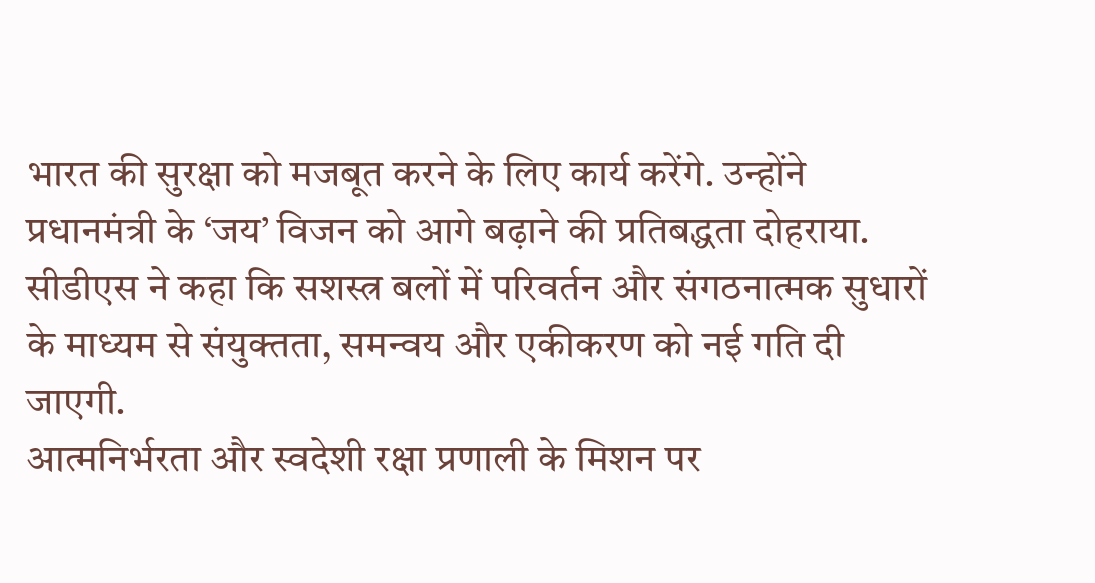भारत की सुरक्षा को मजबूत करने के लिए कार्य करेंगे. उन्होंने प्रधानमंत्री के ‘जय’ विजन को आगे बढ़ाने की प्रतिबद्धता दोहराया. सीडीएस ने कहा कि सशस्त्र बलों में परिवर्तन और संगठनात्मक सुधारों के माध्यम से संयुक्तता, समन्वय और एकीकरण को नई गति दी जाएगी.
आत्मनिर्भरता और स्वदेशी रक्षा प्रणाली के मिशन पर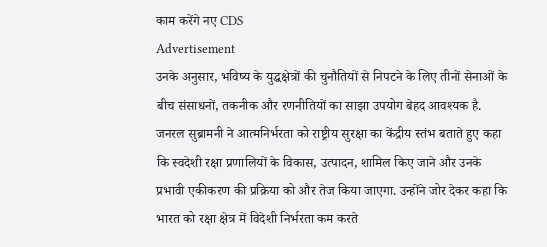काम करेंगे नए CDS
Advertisement
उनके अनुसार, भविष्य के युद्धक्षेत्रों की चुनौतियों से निपटने के लिए तीनों सेनाओं के बीच संसाधनों, तकनीक और रणनीतियों का साझा उपयोग बेहद आवश्यक है. जनरल सुब्रामनी ने आत्मनिर्भरता को राष्ट्रीय सुरक्षा का केंद्रीय स्तंभ बताते हुए कहा कि स्वदेशी रक्षा प्रणालियों के विकास, उत्पादन, शामिल किए जाने और उनके प्रभावी एकीकरण की प्रक्रिया को और तेज किया जाएगा. उन्होंने जोर देकर कहा कि भारत को रक्षा क्षेत्र में विदेशी निर्भरता कम करते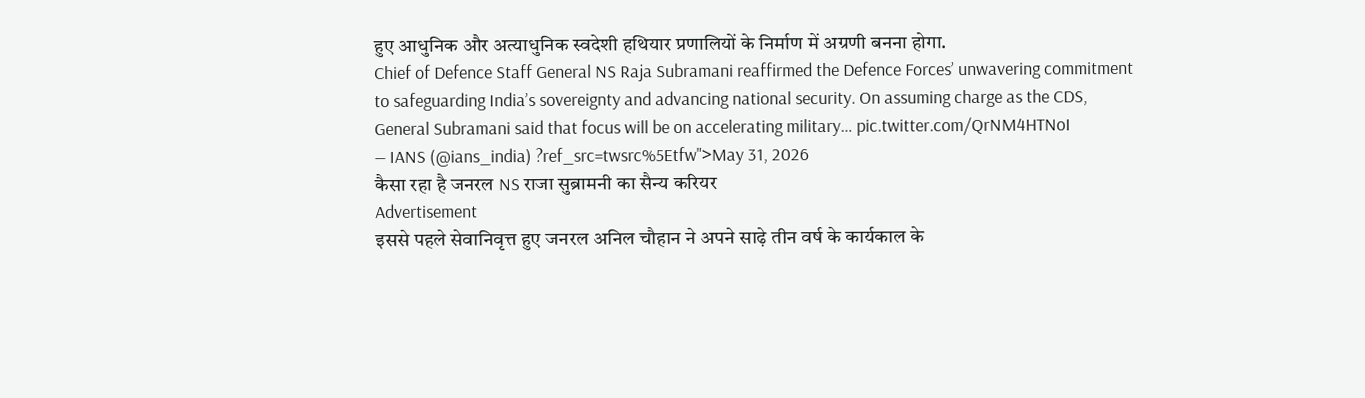हुए आधुनिक और अत्याधुनिक स्वदेशी हथियार प्रणालियों के निर्माण में अग्रणी बनना होगा.
Chief of Defence Staff General NS Raja Subramani reaffirmed the Defence Forces’ unwavering commitment to safeguarding India’s sovereignty and advancing national security. On assuming charge as the CDS, General Subramani said that focus will be on accelerating military… pic.twitter.com/QrNM4HTNoI
— IANS (@ians_india) ?ref_src=twsrc%5Etfw">May 31, 2026
कैसा रहा है जनरल NS राजा सुब्रामनी का सैन्य करियर
Advertisement
इससे पहले सेवानिवृत्त हुए जनरल अनिल चौहान ने अपने साढ़े तीन वर्ष के कार्यकाल के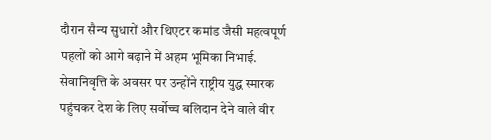दौरान सैन्य सुधारों और थिएटर कमांड जैसी महत्वपूर्ण पहलों को आगे बढ़ाने में अहम भूमिका निभाई. सेवानिवृत्ति के अवसर पर उन्होंने राष्ट्रीय युद्ध स्मारक पहुंचकर देश के लिए सर्वोच्च बलिदान देने वाले वीर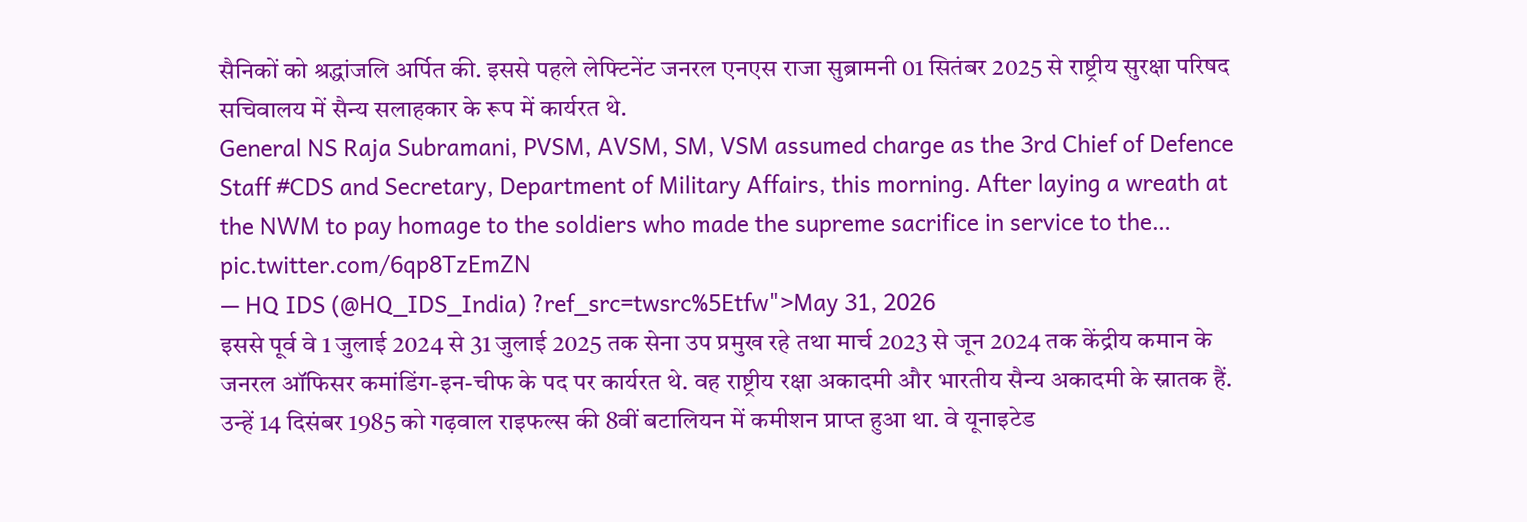सैनिकों को श्रद्धांजलि अर्पित की. इससे पहले लेफ्टिनेंट जनरल एनएस राजा सुब्रामनी 01 सितंबर 2025 से राष्ट्रीय सुरक्षा परिषद सचिवालय में सैन्य सलाहकार के रूप में कार्यरत थे.
General NS Raja Subramani, PVSM, AVSM, SM, VSM assumed charge as the 3rd Chief of Defence Staff #CDS and Secretary, Department of Military Affairs, this morning. After laying a wreath at the NWM to pay homage to the soldiers who made the supreme sacrifice in service to the… pic.twitter.com/6qp8TzEmZN
— HQ IDS (@HQ_IDS_India) ?ref_src=twsrc%5Etfw">May 31, 2026
इससे पूर्व वे 1 जुलाई 2024 से 31 जुलाई 2025 तक सेना उप प्रमुख रहे तथा मार्च 2023 से जून 2024 तक केंद्रीय कमान के जनरल ऑफिसर कमांडिंग-इन-चीफ के पद पर कार्यरत थे. वह राष्ट्रीय रक्षा अकादमी और भारतीय सैन्य अकादमी के स्नातक हैं. उन्हें 14 दिसंबर 1985 को गढ़वाल राइफल्स की 8वीं बटालियन में कमीशन प्राप्त हुआ था. वे यूनाइटेड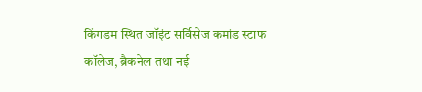किंगडम स्थित जॉइंट सर्विसेज कमांड स्टाफ कॉलेज, ब्रैकनेल तथा नई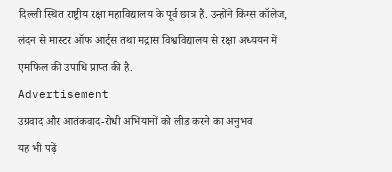दिल्ली स्थित राष्ट्रीय रक्षा महाविद्यालय के पूर्व छात्र हैं. उन्होंने किंग्स कॉलेज, लंदन से मास्टर ऑफ आर्ट्स तथा मद्रास विश्वविद्यालय से रक्षा अध्ययन में एमफिल की उपाधि प्राप्त की है.
Advertisement
उग्रवाद और आतंकवाद-रोधी अभियानों को लीड करने का अनुभव
यह भी पढ़ें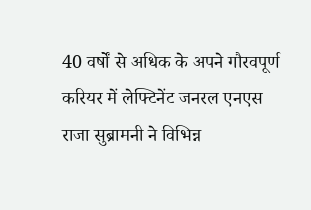40 वर्षों से अधिक के अपने गौरवपूर्ण करियर में लेफ्टिनेंट जनरल एनएस राजा सुब्रामनी ने विभिन्न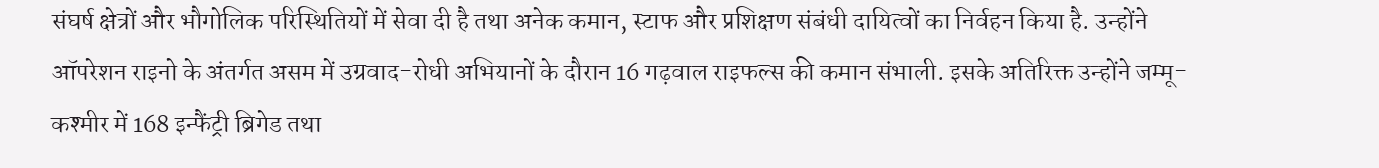संघर्ष क्षेत्रों और भौगोलिक परिस्थितियों में सेवा दी है तथा अनेक कमान, स्टाफ और प्रशिक्षण संबंधी दायित्वों का निर्वहन किया है. उन्होंने ऑपरेशन राइनो के अंतर्गत असम में उग्रवाद-रोधी अभियानों के दौरान 16 गढ़वाल राइफल्स की कमान संभाली. इसके अतिरिक्त उन्होंने जम्मू-कश्मीर में 168 इन्फैंट्री ब्रिगेड तथा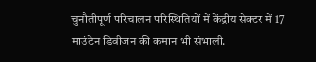चुनौतीपूर्ण परिचालन परिस्थितियों में केंद्रीय सेक्टर में 17 माउंटेन डिवीजन की कमान भी संभाली.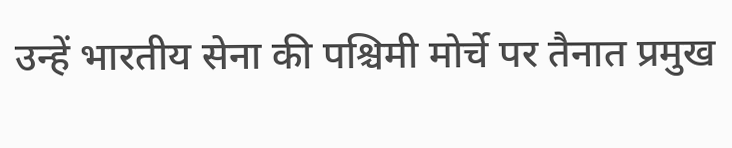उन्हें भारतीय सेना की पश्चिमी मोर्चे पर तैनात प्रमुख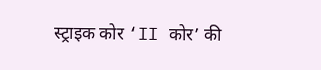स्ट्राइक कोर ‘II कोर’ की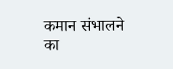कमान संभालने का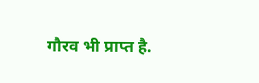गौरव भी प्राप्त है.